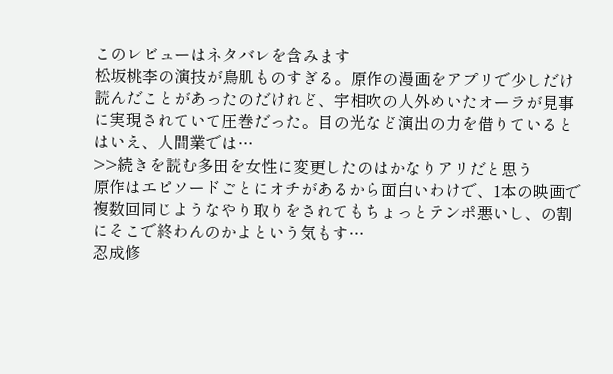このレビューはネタバレを含みます
松坂桃李の演技が鳥肌ものすぎる。原作の漫画をアプリで少しだけ読んだことがあったのだけれど、宇相吹の人外めいたオーラが見事に実現されていて圧巻だった。目の光など演出の力を借りているとはいえ、人間業では…
>>続きを読む多田を女性に変更したのはかなりアリだと思う
原作はエピソードごとにオチがあるから面白いわけで、1本の映画で複数回同じようなやり取りをされてもちょっとテンポ悪いし、の割にそこで終わんのかよという気もす…
忍成修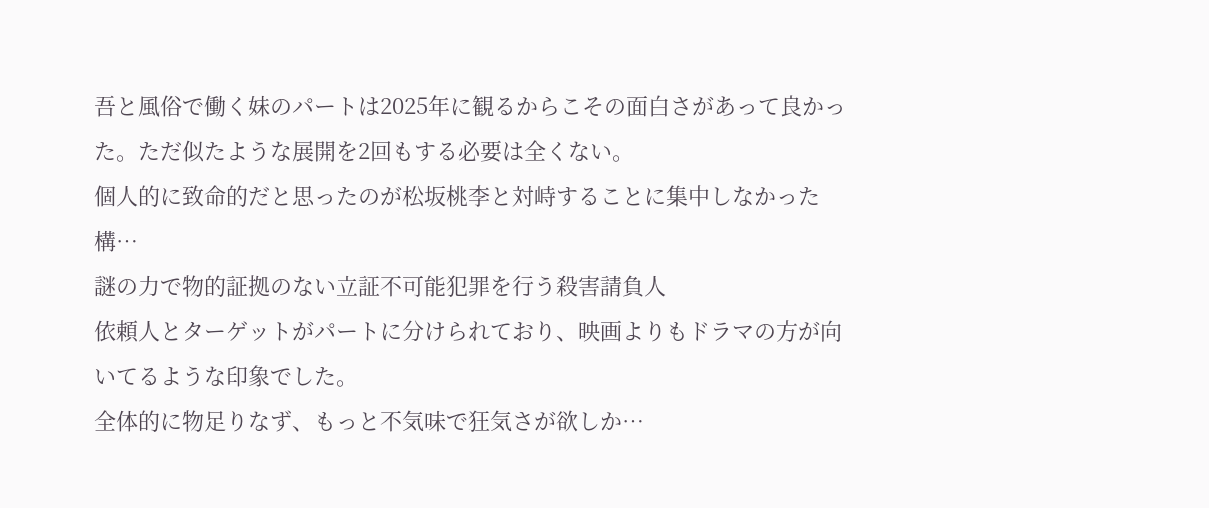吾と風俗で働く妹のパートは2025年に観るからこその面白さがあって良かった。ただ似たような展開を2回もする必要は全くない。
個人的に致命的だと思ったのが松坂桃李と対峙することに集中しなかった構…
謎の力で物的証拠のない立証不可能犯罪を行う殺害請負人
依頼人とターゲットがパートに分けられており、映画よりもドラマの方が向いてるような印象でした。
全体的に物足りなず、もっと不気味で狂気さが欲しか…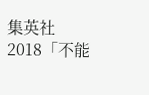集英社 2018「不能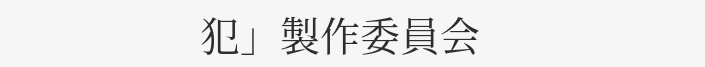犯」製作委員会